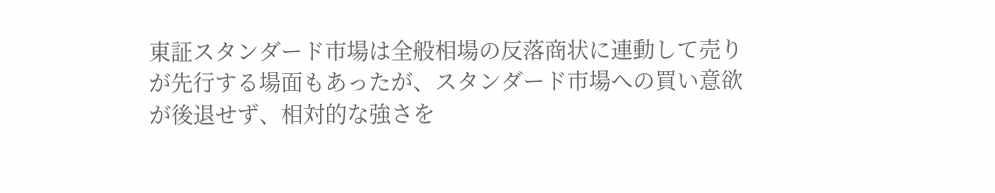東証スタンダード市場は全般相場の反落商状に連動して売りが先行する場面もあったが、スタンダード市場への買い意欲が後退せず、相対的な強さを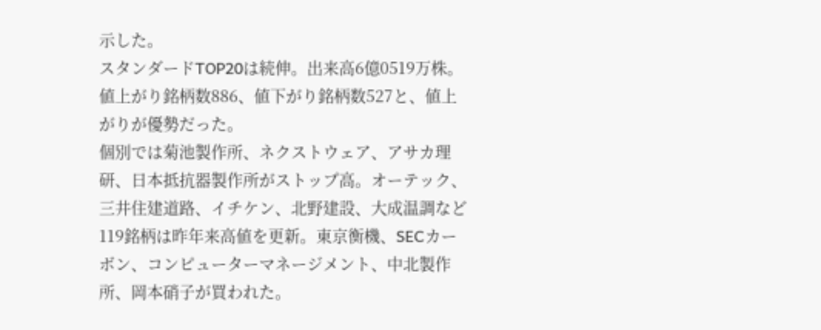示した。
スタンダードTOP20は続伸。出来高6億0519万株。
値上がり銘柄数886、値下がり銘柄数527と、値上がりが優勢だった。
個別では菊池製作所、ネクストウェア、アサカ理研、日本抵抗器製作所がストップ高。オーテック、三井住建道路、イチケン、北野建設、大成温調など119銘柄は昨年来高値を更新。東京衡機、SECカーボン、コンピューターマネージメント、中北製作所、岡本硝子が買われた。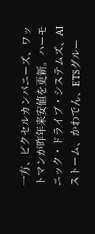一方、ピクセルカンパニーズ、ワットマンが昨年来安値を更新。ハーモニック・ドライブ・システムズ、AIストーム、かわでん、ETSグルー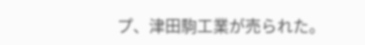プ、津田駒工業が売られた。